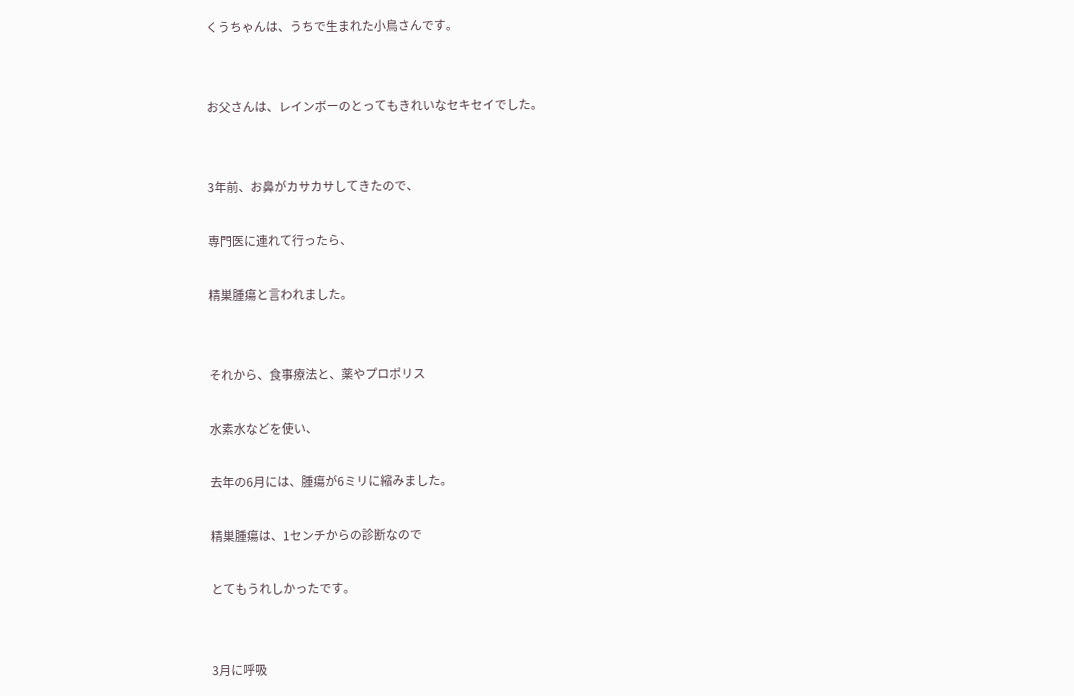くうちゃんは、うちで生まれた小鳥さんです。


お父さんは、レインボーのとってもきれいなセキセイでした。


3年前、お鼻がカサカサしてきたので、

専門医に連れて行ったら、

精巣腫瘍と言われました。


それから、食事療法と、薬やプロポリス

水素水などを使い、

去年の6月には、腫瘍が6ミリに縮みました。

精巣腫瘍は、1センチからの診断なので

とてもうれしかったです。


3月に呼吸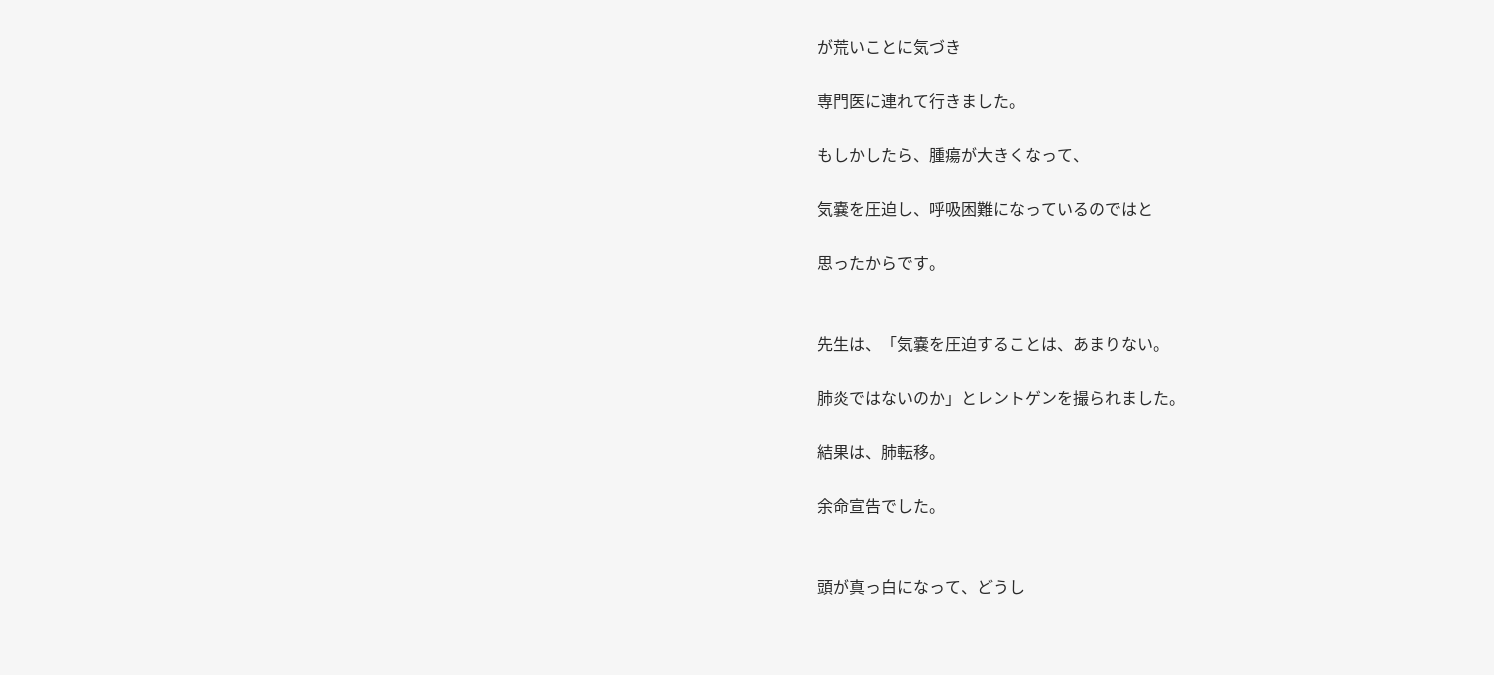が荒いことに気づき

専門医に連れて行きました。

もしかしたら、腫瘍が大きくなって、

気嚢を圧迫し、呼吸困難になっているのではと

思ったからです。


先生は、「気嚢を圧迫することは、あまりない。

肺炎ではないのか」とレントゲンを撮られました。

結果は、肺転移。

余命宣告でした。


頭が真っ白になって、どうし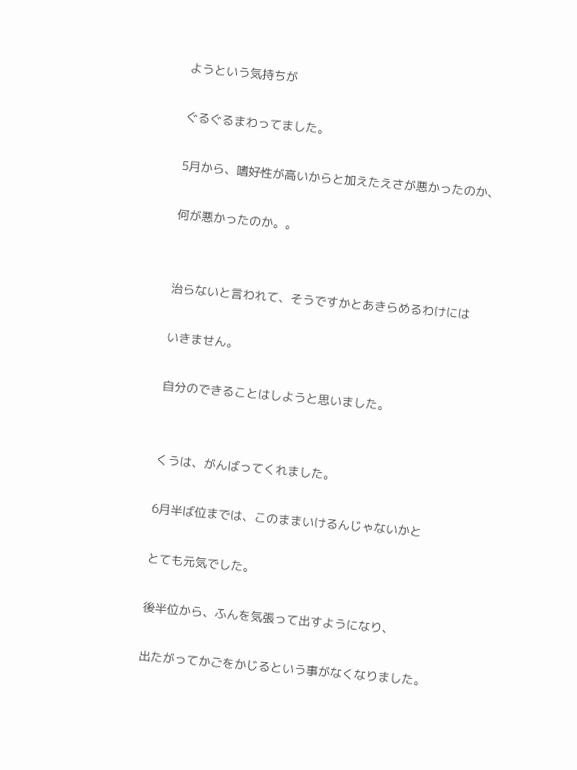ようという気持ちが

ぐるぐるまわってました。

5月から、嗜好性が高いからと加えたえさが悪かったのか、

何が悪かったのか。。


治らないと言われて、そうですかとあきらめるわけには

いきません。

自分のできることはしようと思いました。


くうは、がんばってくれました。

6月半ば位までは、このままいけるんじゃないかと

とても元気でした。

後半位から、ふんを気張って出すようになり、

出たがってかごをかじるという事がなくなりました。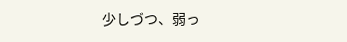少しづつ、弱っ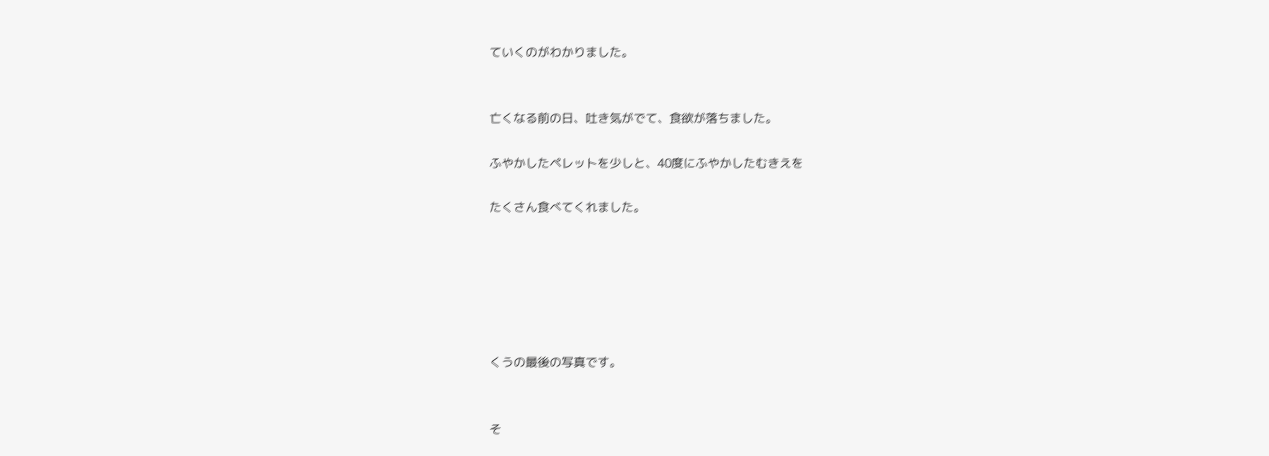ていくのがわかりました。


亡くなる前の日、吐き気がでて、食欲が落ちました。

ふやかしたペレットを少しと、40度にふやかしたむきえを

たくさん食べてくれました。






くうの最後の写真です。


そ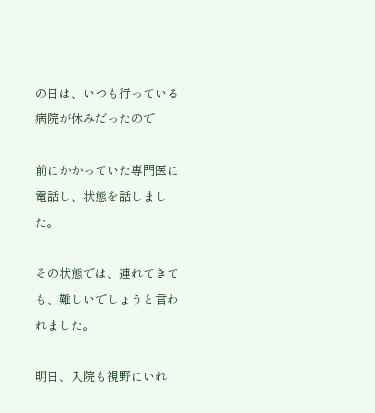の日は、いつも行っている病院が休みだったので

前にかかっていた専門医に電話し、状態を話しました。

その状態では、連れてきても、難しいでしょうと言われました。

明日、入院も視野にいれ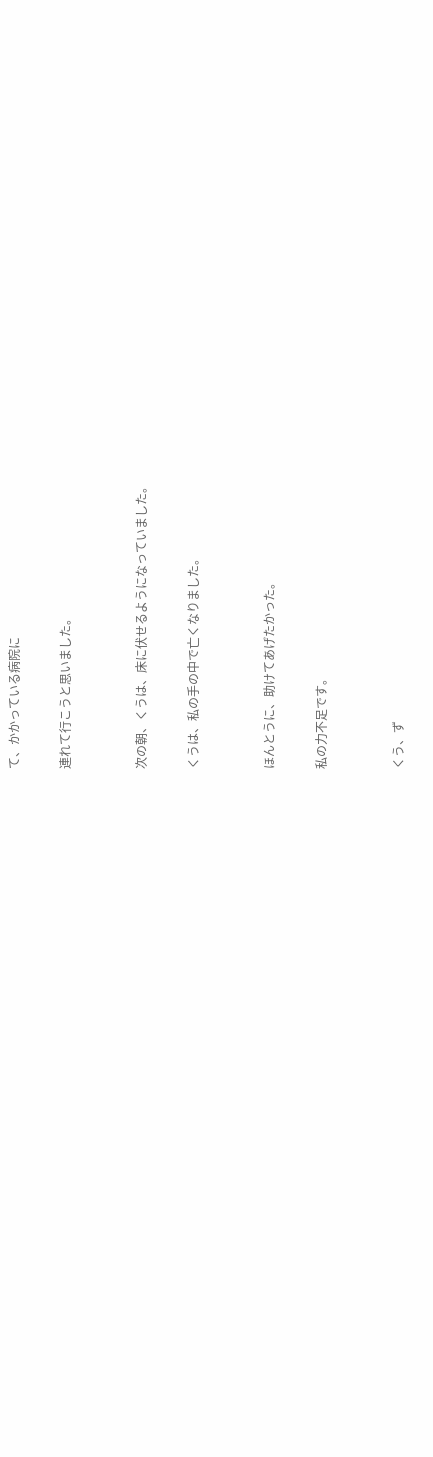て、かかっている病院に

連れて行こうと思いました。


次の朝、くうは、床に伏せるようになっていました。

くうは、私の手の中で亡くなりました。


ほんとうに、助けてあげたかった。

私の力不足です。


くう、ず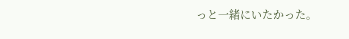っと一緒にいたかった。